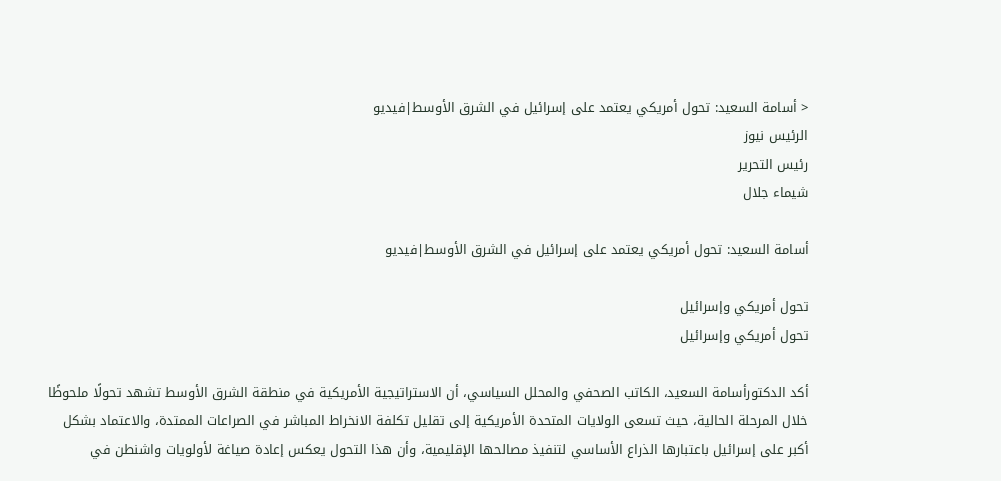< أسامة السعيد: تحول أمريكي يعتمد على إسرائيل في الشرق الأوسط|فيديو
الرئيس نيوز
رئيس التحرير
شيماء جلال

أسامة السعيد: تحول أمريكي يعتمد على إسرائيل في الشرق الأوسط|فيديو

تحول أمريكي وإسرائيل
تحول أمريكي وإسرائيل

أكد الدكتورأسامة السعيد، الكاتب الصحفي والمحلل السياسي، أن الاستراتيجية الأمريكية في منطقة الشرق الأوسط تشهد تحولًا ملحوظًا خلال المرحلة الحالية، حيث تسعى الولايات المتحدة الأمريكية إلى تقليل تكلفة الانخراط المباشر في الصراعات الممتدة، والاعتماد بشكل أكبر على إسرائيل باعتبارها الذراع الأساسي لتنفيذ مصالحها الإقليمية، وأن هذا التحول يعكس إعادة صياغة لأولويات واشنطن في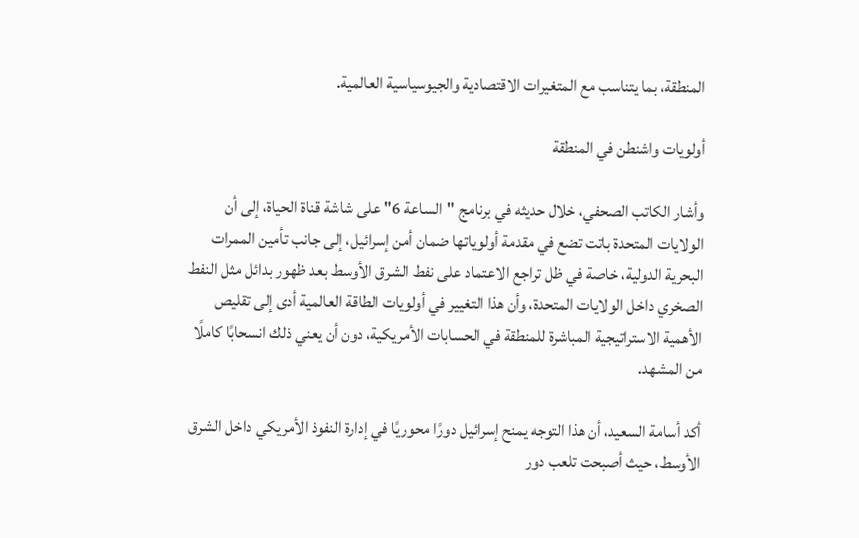المنطقة، بما يتناسب مع المتغيرات الاقتصادية والجيوسياسية العالمية.

أولويات واشنطن في المنطقة

وأشار الكاتب الصحفي، خلال حديثه في برنامج "الساعة 6" على شاشة قناة الحياة، إلى أن الولايات المتحدة باتت تضع في مقدمة أولوياتها ضمان أمن إسرائيل، إلى جانب تأمين الممرات البحرية الدولية، خاصة في ظل تراجع الاعتماد على نفط الشرق الأوسط بعد ظهور بدائل مثل النفط الصخري داخل الولايات المتحدة، وأن هذا التغيير في أولويات الطاقة العالمية أدى إلى تقليص الأهمية الاستراتيجية المباشرة للمنطقة في الحسابات الأمريكية، دون أن يعني ذلك انسحابًا كاملًا من المشهد.

أكد أسامة السعيد، أن هذا التوجه يمنح إسرائيل دورًا محوريًا في إدارة النفوذ الأمريكي داخل الشرق الأوسط، حيث أصبحت تلعب دور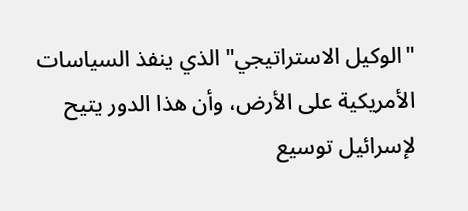"الوكيل الاستراتيجي" الذي ينفذ السياسات الأمريكية على الأرض، وأن هذا الدور يتيح لإسرائيل توسيع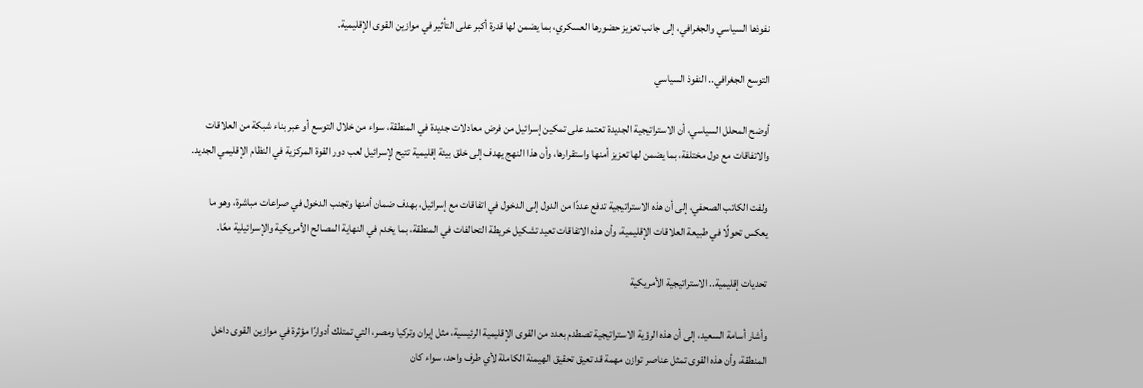نفوذها السياسي والجغرافي، إلى جانب تعزيز حضورها العسكري، بما يضمن لها قدرة أكبر على التأثير في موازين القوى الإقليمية.

التوسع الجغرافي.. النفوذ السياسي

أوضح المحلل السياسي، أن الاستراتيجية الجديدة تعتمد على تمكين إسرائيل من فرض معادلات جديدة في المنطقة، سواء من خلال التوسع أو عبر بناء شبكة من العلاقات والاتفاقات مع دول مختلفة، بما يضمن لها تعزيز أمنها واستقرارها، وأن هذا النهج يهدف إلى خلق بيئة إقليمية تتيح لإسرائيل لعب دور القوة المركزية في النظام الإقليمي الجديد.

ولفت الكاتب الصحفي، إلى أن هذه الاستراتيجية تدفع عددًا من الدول إلى الدخول في اتفاقات مع إسرائيل، بهدف ضمان أمنها وتجنب الدخول في صراعات مباشرة، وهو ما يعكس تحولًا في طبيعة العلاقات الإقليمية، وأن هذه الاتفاقات تعيد تشكيل خريطة التحالفات في المنطقة، بما يخدم في النهاية المصالح الأمريكية والإسرائيلية معًا.

تحديات إقليمية.. الاستراتيجية الأمريكية

وأشار أسامة السعيد، إلى أن هذه الرؤية الاستراتيجية تصطدم بعدد من القوى الإقليمية الرئيسية، مثل إيران وتركيا ومصر، التي تمتلك أدوارًا مؤثرة في موازين القوى داخل المنطقة، وأن هذه القوى تمثل عناصر توازن مهمة قد تعيق تحقيق الهيمنة الكاملة لأي طرف واحد، سواء كان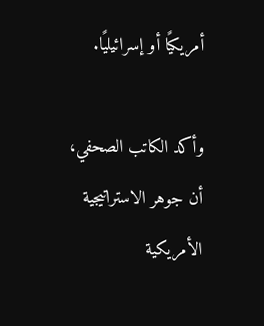أمريكيًا أو إسرائيليًا.

وأكد الكاتب الصحفي، أن جوهر الاستراتيجية الأمريكية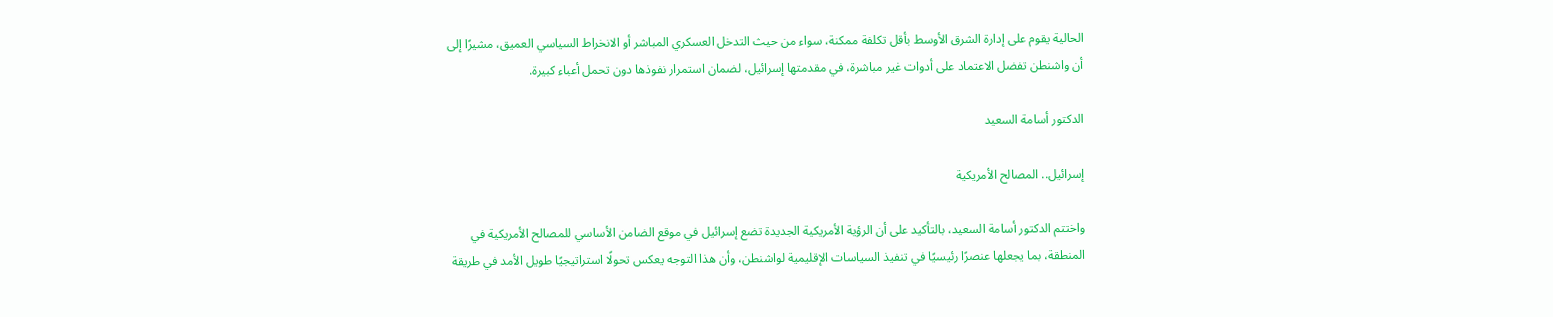الحالية يقوم على إدارة الشرق الأوسط بأقل تكلفة ممكنة، سواء من حيث التدخل العسكري المباشر أو الانخراط السياسي العميق، مشيرًا إلى أن واشنطن تفضل الاعتماد على أدوات غير مباشرة، في مقدمتها إسرائيل، لضمان استمرار نفوذها دون تحمل أعباء كبيرة.

الدكتور أسامة السعيد

إسرائيل.. المصالح الأمريكية

واختتم الدكتور أسامة السعيد، بالتأكيد على أن الرؤية الأمريكية الجديدة تضع إسرائيل في موقع الضامن الأساسي للمصالح الأمريكية في المنطقة، بما يجعلها عنصرًا رئيسيًا في تنفيذ السياسات الإقليمية لواشنطن، وأن هذا التوجه يعكس تحولًا استراتيجيًا طويل الأمد في طريقة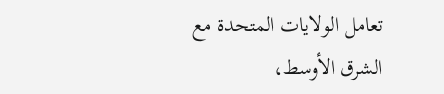تعامل الولايات المتحدة مع الشرق الأوسط،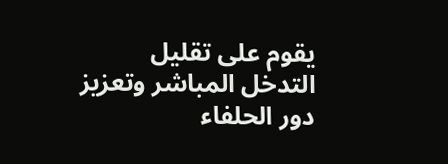يقوم على تقليل التدخل المباشر وتعزيز دور الحلفاء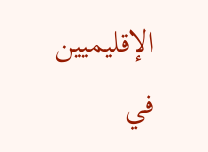الإقليميين في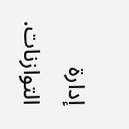إدارة التوازنات.